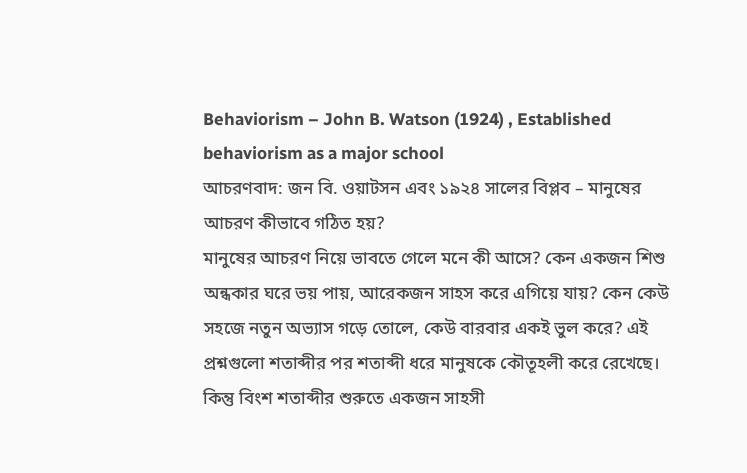Behaviorism – John B. Watson (1924) , Established behaviorism as a major school
আচরণবাদ: জন বি. ওয়াটসন এবং ১৯২৪ সালের বিপ্লব – মানুষের আচরণ কীভাবে গঠিত হয়?
মানুষের আচরণ নিয়ে ভাবতে গেলে মনে কী আসে? কেন একজন শিশু অন্ধকার ঘরে ভয় পায়, আরেকজন সাহস করে এগিয়ে যায়? কেন কেউ সহজে নতুন অভ্যাস গড়ে তোলে, কেউ বারবার একই ভুল করে? এই প্রশ্নগুলো শতাব্দীর পর শতাব্দী ধরে মানুষকে কৌতূহলী করে রেখেছে। কিন্তু বিংশ শতাব্দীর শুরুতে একজন সাহসী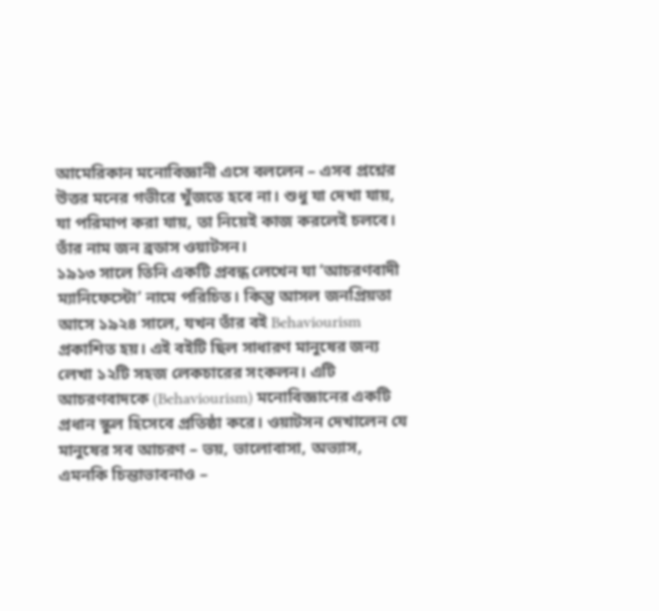আমেরিকান মনোবিজ্ঞানী এসে বললেন – এসব প্রশ্নের উত্তর মনের গভীরে খুঁজতে হবে না। শুধু যা দেখা যায়, যা পরিমাপ করা যায়, তা নিয়েই কাজ করলেই চলবে। তাঁর নাম জন ব্রডাস ওয়াটসন।
১৯১৩ সালে তিনি একটি প্রবন্ধ লেখেন যা ‘আচরণবাদী ম্যানিফেস্টো’ নামে পরিচিত। কিন্তু আসল জনপ্রিয়তা আসে ১৯২৪ সালে, যখন তাঁর বই Behaviourism প্রকাশিত হয়। এই বইটি ছিল সাধারণ মানুষের জন্য লেখা ১২টি সহজ লেকচারের সংকলন। এটি আচরণবাদকে (Behaviourism) মনোবিজ্ঞানের একটি প্রধান স্কুল হিসেবে প্রতিষ্ঠা করে। ওয়াটসন দেখালেন যে মানুষের সব আচরণ – ভয়, ভালোবাসা, অভ্যাস, এমনকি চিন্তাভাবনাও –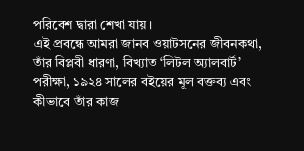পরিবেশ দ্বারা শেখা যায়।
এই প্রবন্ধে আমরা জানব ওয়াটসনের জীবনকথা, তাঁর বিপ্লবী ধারণা, বিখ্যাত ‘লিটল অ্যালবার্ট’ পরীক্ষা, ১৯২৪ সালের বইয়ের মূল বক্তব্য এবং কীভাবে তাঁর কাজ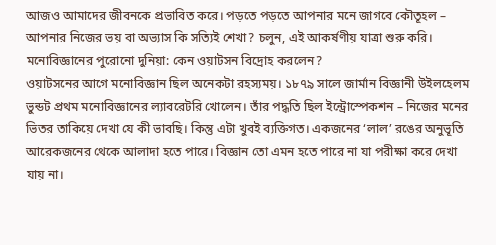আজও আমাদের জীবনকে প্রভাবিত করে। পড়তে পড়তে আপনার মনে জাগবে কৌতূহল – আপনার নিজের ভয় বা অভ্যাস কি সত্যিই শেখা? চলুন, এই আকর্ষণীয় যাত্রা শুরু করি।
মনোবিজ্ঞানের পুরোনো দুনিয়া: কেন ওয়াটসন বিদ্রোহ করলেন?
ওয়াটসনের আগে মনোবিজ্ঞান ছিল অনেকটা রহস্যময়। ১৮৭৯ সালে জার্মান বিজ্ঞানী উইলহেলম ভুন্ডট প্রথম মনোবিজ্ঞানের ল্যাবরেটরি খোলেন। তাঁর পদ্ধতি ছিল ইন্ট্রোস্পেকশন – নিজের মনের ভিতর তাকিয়ে দেখা যে কী ভাবছি। কিন্তু এটা খুবই ব্যক্তিগত। একজনের ‘লাল’ রঙের অনুভূতি আরেকজনের থেকে আলাদা হতে পারে। বিজ্ঞান তো এমন হতে পারে না যা পরীক্ষা করে দেখা যায় না।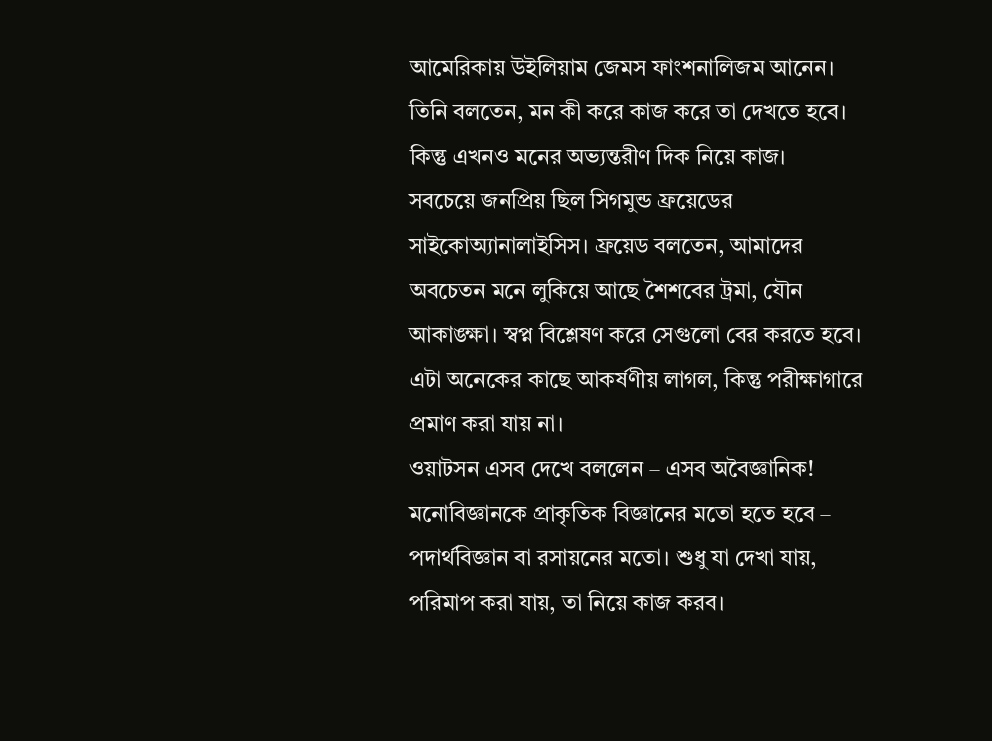আমেরিকায় উইলিয়াম জেমস ফাংশনালিজম আনেন। তিনি বলতেন, মন কী করে কাজ করে তা দেখতে হবে। কিন্তু এখনও মনের অভ্যন্তরীণ দিক নিয়ে কাজ।
সবচেয়ে জনপ্রিয় ছিল সিগমুন্ড ফ্রয়েডের সাইকোঅ্যানালাইসিস। ফ্রয়েড বলতেন, আমাদের অবচেতন মনে লুকিয়ে আছে শৈশবের ট্রমা, যৌন আকাঙ্ক্ষা। স্বপ্ন বিশ্লেষণ করে সেগুলো বের করতে হবে। এটা অনেকের কাছে আকর্ষণীয় লাগল, কিন্তু পরীক্ষাগারে প্রমাণ করা যায় না।
ওয়াটসন এসব দেখে বললেন – এসব অবৈজ্ঞানিক! মনোবিজ্ঞানকে প্রাকৃতিক বিজ্ঞানের মতো হতে হবে – পদার্থবিজ্ঞান বা রসায়নের মতো। শুধু যা দেখা যায়, পরিমাপ করা যায়, তা নিয়ে কাজ করব।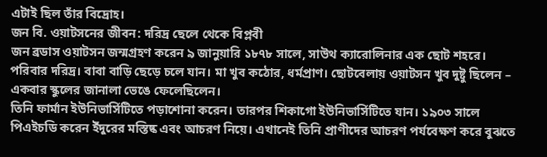এটাই ছিল তাঁর বিদ্রোহ।
জন বি. ওয়াটসনের জীবন: দরিদ্র ছেলে থেকে বিপ্লবী
জন ব্রডাস ওয়াটসন জন্মগ্রহণ করেন ৯ জানুয়ারি ১৮৭৮ সালে, সাউথ ক্যারোলিনার এক ছোট শহরে। পরিবার দরিদ্র। বাবা বাড়ি ছেড়ে চলে যান। মা খুব কঠোর, ধর্মপ্রাণ। ছোটবেলায় ওয়াটসন খুব দুষ্টু ছিলেন – একবার স্কুলের জানালা ভেঙে ফেলেছিলেন।
তিনি ফার্মান ইউনিভার্সিটিতে পড়াশোনা করেন। তারপর শিকাগো ইউনিভার্সিটিতে যান। ১৯০৩ সালে পিএইচডি করেন ইঁদুরের মস্তিষ্ক এবং আচরণ নিয়ে। এখানেই তিনি প্রাণীদের আচরণ পর্যবেক্ষণ করে বুঝতে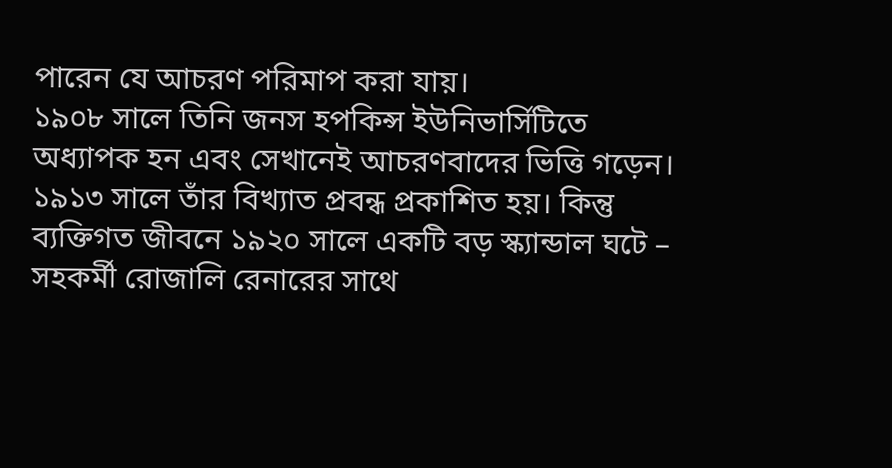পারেন যে আচরণ পরিমাপ করা যায়।
১৯০৮ সালে তিনি জনস হপকিন্স ইউনিভার্সিটিতে অধ্যাপক হন এবং সেখানেই আচরণবাদের ভিত্তি গড়েন। ১৯১৩ সালে তাঁর বিখ্যাত প্রবন্ধ প্রকাশিত হয়। কিন্তু ব্যক্তিগত জীবনে ১৯২০ সালে একটি বড় স্ক্যান্ডাল ঘটে – সহকর্মী রোজালি রেনারের সাথে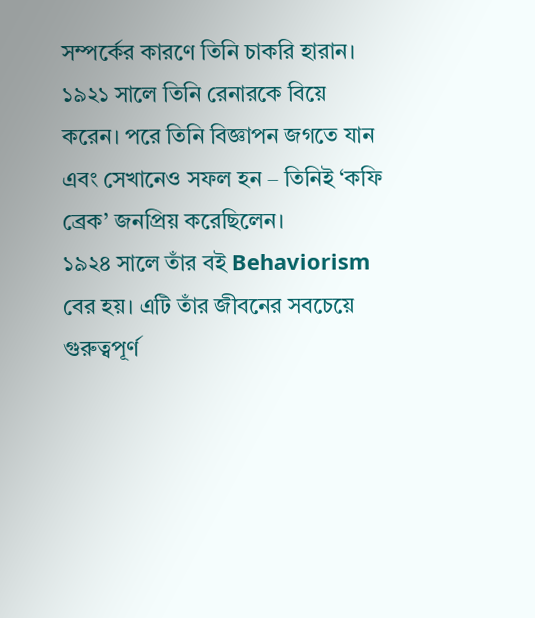সম্পর্কের কারণে তিনি চাকরি হারান। ১৯২১ সালে তিনি রেনারকে বিয়ে করেন। পরে তিনি বিজ্ঞাপন জগতে যান এবং সেখানেও সফল হন – তিনিই ‘কফি ব্রেক’ জনপ্রিয় করেছিলেন।
১৯২৪ সালে তাঁর বই Behaviorism বের হয়। এটি তাঁর জীবনের সবচেয়ে গুরুত্বপূর্ণ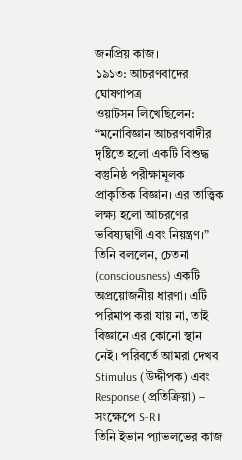জনপ্রিয় কাজ।
১৯১৩: আচরণবাদের ঘোষণাপত্র
ওয়াটসন লিখেছিলেন:
“মনোবিজ্ঞান আচরণবাদীর দৃষ্টিতে হলো একটি বিশুদ্ধ বস্তুনিষ্ঠ পরীক্ষামূলক প্রাকৃতিক বিজ্ঞান। এর তাত্ত্বিক লক্ষ্য হলো আচরণের ভবিষ্যদ্বাণী এবং নিয়ন্ত্রণ।”
তিনি বললেন, চেতনা (consciousness) একটি অপ্রয়োজনীয় ধারণা। এটি পরিমাপ করা যায় না, তাই বিজ্ঞানে এর কোনো স্থান নেই। পরিবর্তে আমরা দেখব Stimulus (উদ্দীপক) এবং Response (প্রতিক্রিয়া) – সংক্ষেপে S-R।
তিনি ইভান প্যাভলভের কাজ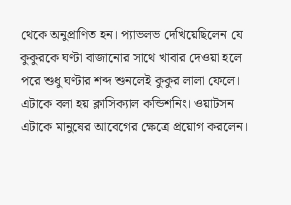থেকে অনুপ্রাণিত হন। প্যাভলভ দেখিয়েছিলেন যে কুকুরকে ঘণ্টা বাজানোর সাথে খাবার দেওয়া হলে পরে শুধু ঘণ্টার শব্দ শুনলেই কুকুর লালা ফেলে। এটাকে বলা হয় ক্লাসিক্যাল কন্ডিশনিং। ওয়াটসন এটাকে মানুষের আবেগের ক্ষেত্রে প্রয়োগ করলেন।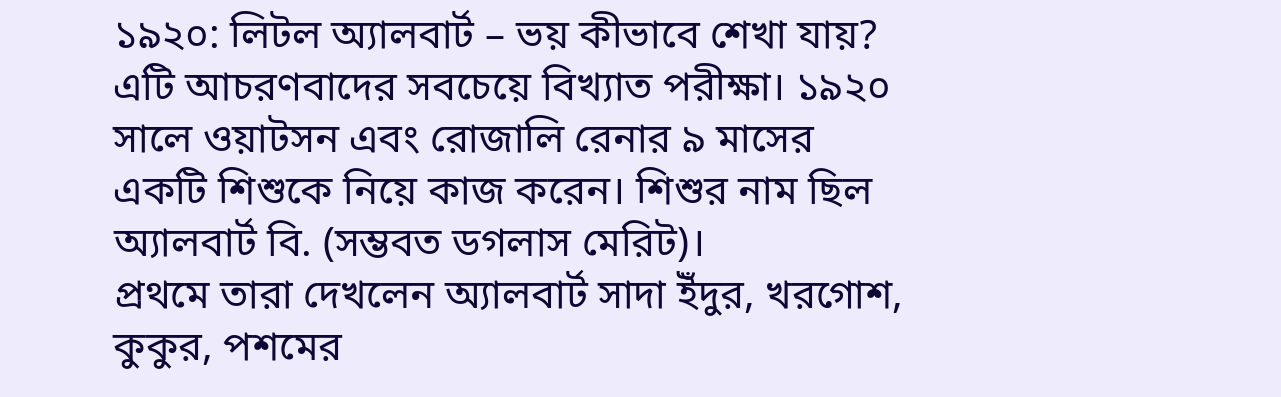১৯২০: লিটল অ্যালবার্ট – ভয় কীভাবে শেখা যায়?
এটি আচরণবাদের সবচেয়ে বিখ্যাত পরীক্ষা। ১৯২০ সালে ওয়াটসন এবং রোজালি রেনার ৯ মাসের একটি শিশুকে নিয়ে কাজ করেন। শিশুর নাম ছিল অ্যালবার্ট বি. (সম্ভবত ডগলাস মেরিট)।
প্রথমে তারা দেখলেন অ্যালবার্ট সাদা ইঁদুর, খরগোশ, কুকুর, পশমের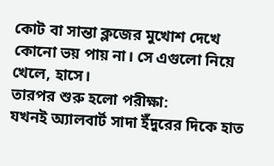কোট বা সান্তা ক্লজের মুখোশ দেখে কোনো ভয় পায় না। সে এগুলো নিয়ে খেলে, হাসে।
তারপর শুরু হলো পরীক্ষা:
যখনই অ্যালবার্ট সাদা ইঁদুরের দিকে হাত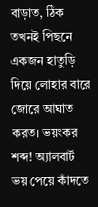বাড়াত, ঠিক তখনই পিছনে একজন হাতুড়ি দিয়ে লোহার বারে জোরে আঘাত করত। ভয়ংকর শব্দ! অ্যালবার্ট ভয় পেয়ে কাঁদতে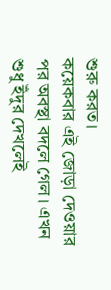শুরু করত।
কয়েকবার এই জোড়া দেওয়ার পর অবস্থা বদলে গেল। এখন শুধু ইঁদুর দেখলেই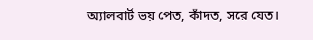অ্যালবার্ট ভয় পেত, কাঁদত, সরে যেত।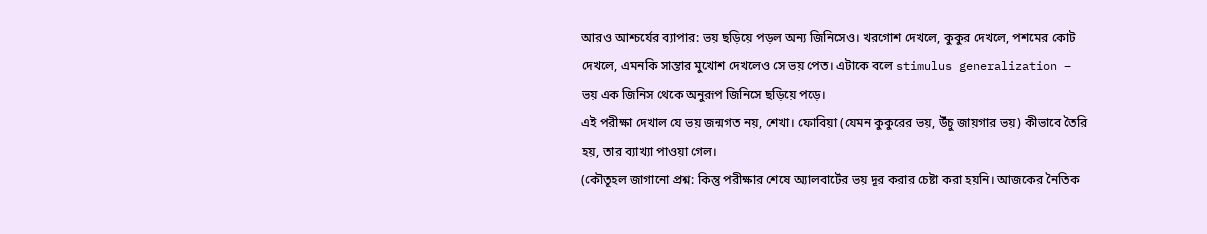আরও আশ্চর্যের ব্যাপার: ভয় ছড়িয়ে পড়ল অন্য জিনিসেও। খরগোশ দেখলে, কুকুর দেখলে, পশমের কোট দেখলে, এমনকি সান্তার মুখোশ দেখলেও সে ভয় পেত। এটাকে বলে stimulus generalization – ভয় এক জিনিস থেকে অনুরূপ জিনিসে ছড়িয়ে পড়ে।
এই পরীক্ষা দেখাল যে ভয় জন্মগত নয়, শেখা। ফোবিয়া (যেমন কুকুরের ভয়, উঁচু জায়গার ভয়) কীভাবে তৈরি হয়, তার ব্যাখ্যা পাওয়া গেল।
(কৌতূহল জাগানো প্রশ্ন: কিন্তু পরীক্ষার শেষে অ্যালবার্টের ভয় দূর করার চেষ্টা করা হয়নি। আজকের নৈতিক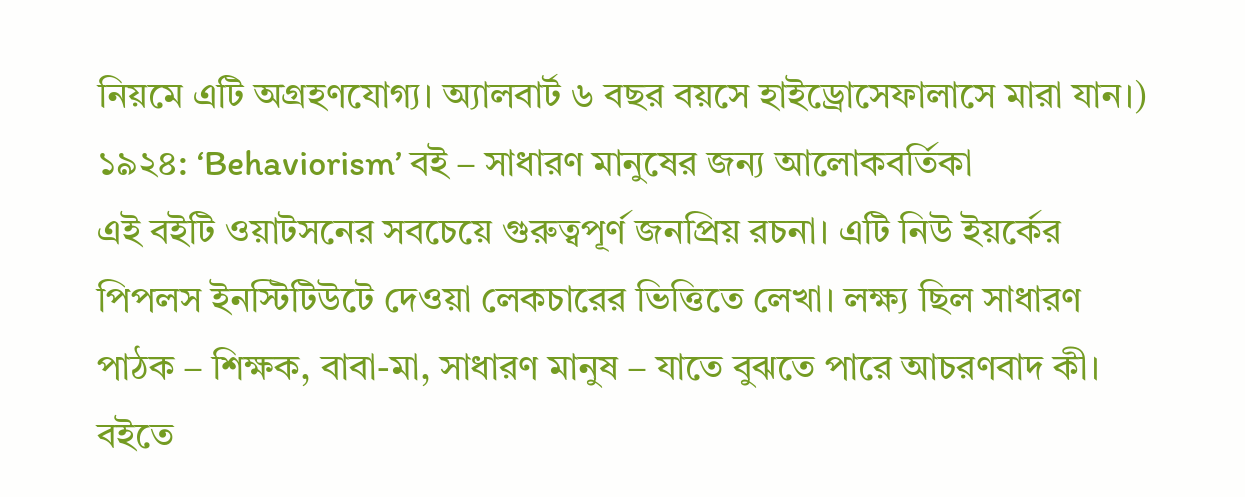নিয়মে এটি অগ্রহণযোগ্য। অ্যালবার্ট ৬ বছর বয়সে হাইড্রোসেফালাসে মারা যান।)
১৯২৪: ‘Behaviorism’ বই – সাধারণ মানুষের জন্য আলোকবর্তিকা
এই বইটি ওয়াটসনের সবচেয়ে গুরুত্বপূর্ণ জনপ্রিয় রচনা। এটি নিউ ইয়র্কের পিপলস ইনস্টিটিউটে দেওয়া লেকচারের ভিত্তিতে লেখা। লক্ষ্য ছিল সাধারণ পাঠক – শিক্ষক, বাবা-মা, সাধারণ মানুষ – যাতে বুঝতে পারে আচরণবাদ কী।
বইতে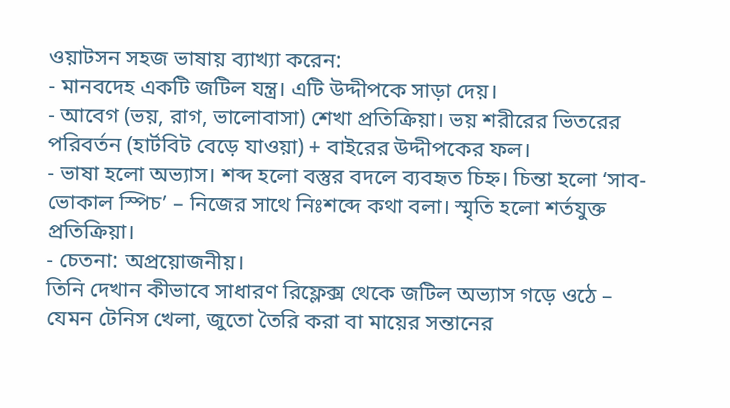ওয়াটসন সহজ ভাষায় ব্যাখ্যা করেন:
- মানবদেহ একটি জটিল যন্ত্র। এটি উদ্দীপকে সাড়া দেয়।
- আবেগ (ভয়, রাগ, ভালোবাসা) শেখা প্রতিক্রিয়া। ভয় শরীরের ভিতরের পরিবর্তন (হার্টবিট বেড়ে যাওয়া) + বাইরের উদ্দীপকের ফল।
- ভাষা হলো অভ্যাস। শব্দ হলো বস্তুর বদলে ব্যবহৃত চিহ্ন। চিন্তা হলো ‘সাব-ভোকাল স্পিচ’ – নিজের সাথে নিঃশব্দে কথা বলা। স্মৃতি হলো শর্তযুক্ত প্রতিক্রিয়া।
- চেতনা: অপ্রয়োজনীয়।
তিনি দেখান কীভাবে সাধারণ রিফ্লেক্স থেকে জটিল অভ্যাস গড়ে ওঠে – যেমন টেনিস খেলা, জুতো তৈরি করা বা মায়ের সন্তানের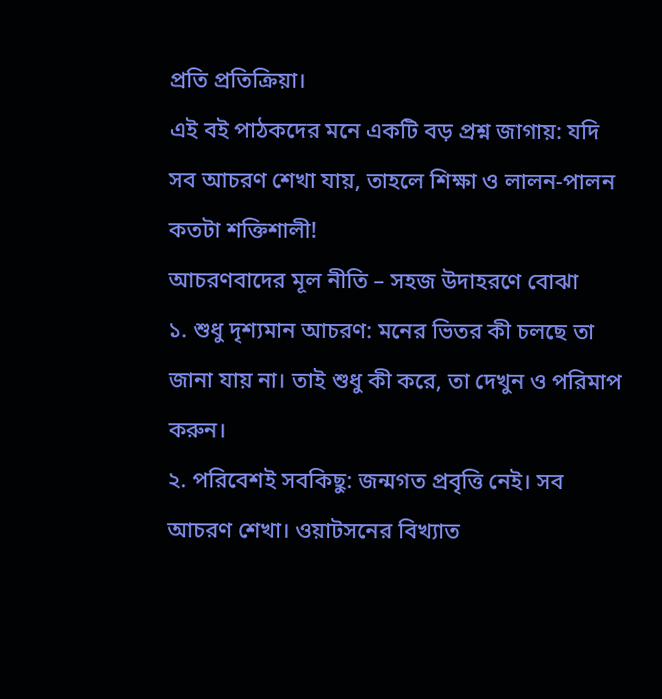প্রতি প্রতিক্রিয়া।
এই বই পাঠকদের মনে একটি বড় প্রশ্ন জাগায়: যদি সব আচরণ শেখা যায়, তাহলে শিক্ষা ও লালন-পালন কতটা শক্তিশালী!
আচরণবাদের মূল নীতি – সহজ উদাহরণে বোঝা
১. শুধু দৃশ্যমান আচরণ: মনের ভিতর কী চলছে তা জানা যায় না। তাই শুধু কী করে, তা দেখুন ও পরিমাপ করুন।
২. পরিবেশই সবকিছু: জন্মগত প্রবৃত্তি নেই। সব আচরণ শেখা। ওয়াটসনের বিখ্যাত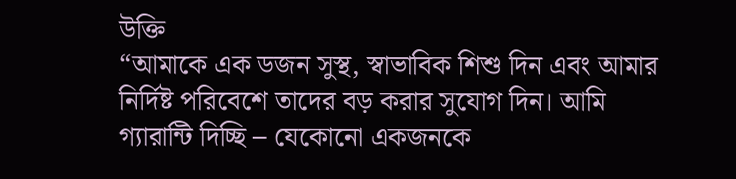উক্তি
“আমাকে এক ডজন সুস্থ, স্বাভাবিক শিশু দিন এবং আমার নির্দিষ্ট পরিবেশে তাদের বড় করার সুযোগ দিন। আমি গ্যারান্টি দিচ্ছি – যেকোনো একজনকে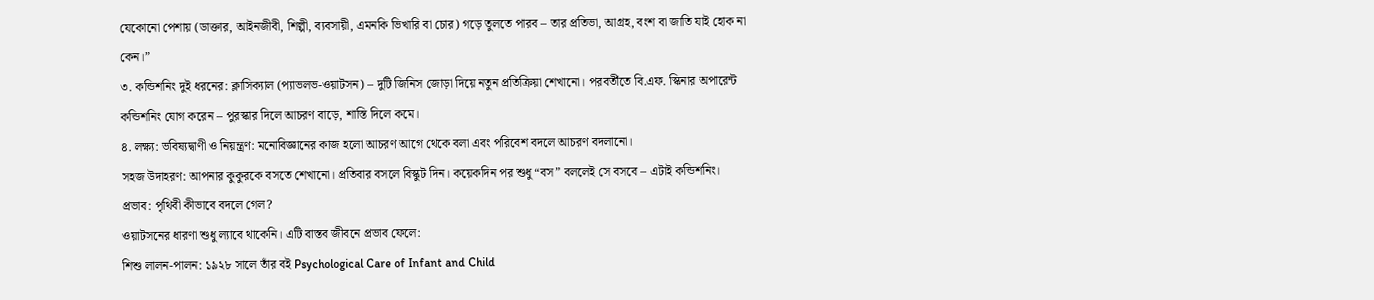যেকোনো পেশায় (ডাক্তার, আইনজীবী, শিল্পী, ব্যবসায়ী, এমনকি ভিখারি বা চোর) গড়ে তুলতে পারব – তার প্রতিভা, আগ্রহ, বংশ বা জাতি যাই হোক না কেন।”
৩. কন্ডিশনিং দুই ধরনের: ক্লাসিক্যাল (প্যাভলভ-ওয়াটসন) – দুটি জিনিস জোড়া দিয়ে নতুন প্রতিক্রিয়া শেখানো। পরবর্তীতে বি.এফ. স্কিনার অপারেন্ট কন্ডিশনিং যোগ করেন – পুরস্কার দিলে আচরণ বাড়ে, শাস্তি দিলে কমে।
৪. লক্ষ্য: ভবিষ্যদ্বাণী ও নিয়ন্ত্রণ: মনোবিজ্ঞানের কাজ হলো আচরণ আগে থেকে বলা এবং পরিবেশ বদলে আচরণ বদলানো।
সহজ উদাহরণ: আপনার কুকুরকে বসতে শেখানো। প্রতিবার বসলে বিস্কুট দিন। কয়েকদিন পর শুধু “বস” বললেই সে বসবে – এটাই কন্ডিশনিং।
প্রভাব: পৃথিবী কীভাবে বদলে গেল?
ওয়াটসনের ধারণা শুধু ল্যাবে থাকেনি। এটি বাস্তব জীবনে প্রভাব ফেলে:
শিশু লালন-পালন: ১৯২৮ সালে তাঁর বই Psychological Care of Infant and Child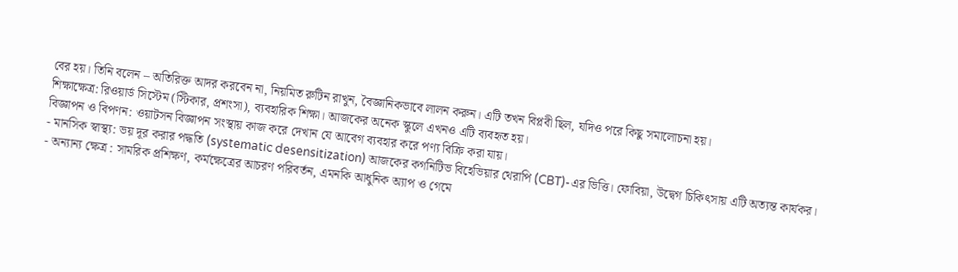বের হয়। তিনি বলেন – অতিরিক্ত আদর করবেন না, নিয়মিত রুটিন রাখুন, বৈজ্ঞানিকভাবে লালন করুন। এটি তখন বিপ্লবী ছিল, যদিও পরে কিছু সমালোচনা হয়।
শিক্ষাক্ষেত্র: রিওয়ার্ড সিস্টেম (স্টিকার, প্রশংসা), ব্যবহারিক শিক্ষা। আজকের অনেক স্কুলে এখনও এটি ব্যবহৃত হয়।
বিজ্ঞাপন ও বিপণন: ওয়াটসন বিজ্ঞাপন সংস্থায় কাজ করে দেখান যে আবেগ ব্যবহার করে পণ্য বিক্রি করা যায়।
- মানসিক স্বাস্থ্য: ভয় দূর করার পদ্ধতি (systematic desensitization) আজকের কগনিটিভ বিহেভিয়ার থেরাপি (CBT)-এর ভিত্তি। ফোবিয়া, উদ্বেগ চিকিৎসায় এটি অত্যন্ত কার্যকর।
- অন্যান্য ক্ষেত্র : সামরিক প্রশিক্ষণ, কর্মক্ষেত্রের আচরণ পরিবর্তন, এমনকি আধুনিক অ্যাপ ও গেমে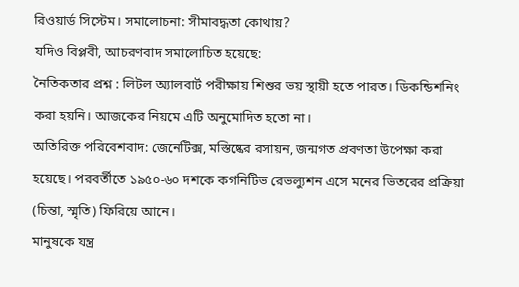রিওয়ার্ড সিস্টেম। সমালোচনা: সীমাবদ্ধতা কোথায়?
যদিও বিপ্লবী, আচরণবাদ সমালোচিত হয়েছে:
নৈতিকতার প্রশ্ন : লিটল অ্যালবার্ট পরীক্ষায় শিশুর ভয় স্থায়ী হতে পারত। ডিকন্ডিশনিং করা হয়নি। আজকের নিয়মে এটি অনুমোদিত হতো না।
অতিরিক্ত পরিবেশবাদ: জেনেটিক্স, মস্তিষ্কের রসায়ন, জন্মগত প্রবণতা উপেক্ষা করা হয়েছে। পরবর্তীতে ১৯৫০-৬০ দশকে কগনিটিভ রেভল্যুশন এসে মনের ভিতরের প্রক্রিয়া (চিন্তা, স্মৃতি) ফিরিয়ে আনে।
মানুষকে যন্ত্র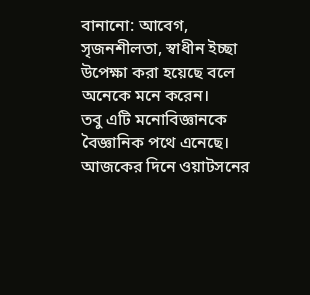বানানো: আবেগ, সৃজনশীলতা, স্বাধীন ইচ্ছা উপেক্ষা করা হয়েছে বলে অনেকে মনে করেন।
তবু এটি মনোবিজ্ঞানকে বৈজ্ঞানিক পথে এনেছে।
আজকের দিনে ওয়াটসনের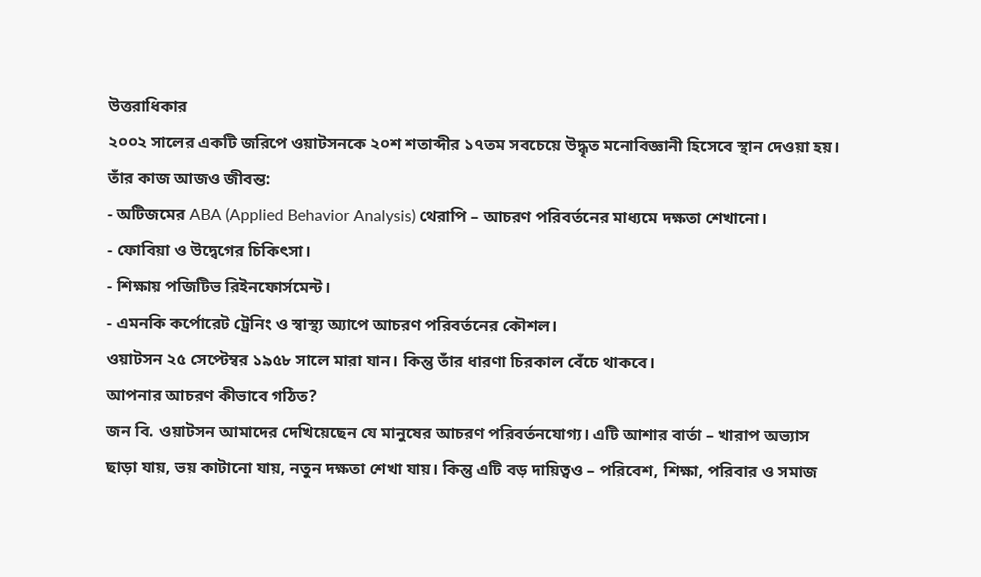উত্তরাধিকার
২০০২ সালের একটি জরিপে ওয়াটসনকে ২০শ শতাব্দীর ১৭তম সবচেয়ে উদ্ধৃত মনোবিজ্ঞানী হিসেবে স্থান দেওয়া হয়। তাঁর কাজ আজও জীবন্ত:
- অটিজমের ABA (Applied Behavior Analysis) থেরাপি – আচরণ পরিবর্তনের মাধ্যমে দক্ষতা শেখানো।
- ফোবিয়া ও উদ্বেগের চিকিৎসা।
- শিক্ষায় পজিটিভ রিইনফোর্সমেন্ট।
- এমনকি কর্পোরেট ট্রেনিং ও স্বাস্থ্য অ্যাপে আচরণ পরিবর্তনের কৌশল।
ওয়াটসন ২৫ সেপ্টেম্বর ১৯৫৮ সালে মারা যান। কিন্তু তাঁর ধারণা চিরকাল বেঁচে থাকবে।
আপনার আচরণ কীভাবে গঠিত?
জন বি. ওয়াটসন আমাদের দেখিয়েছেন যে মানুষের আচরণ পরিবর্তনযোগ্য। এটি আশার বার্তা – খারাপ অভ্যাস ছাড়া যায়, ভয় কাটানো যায়, নতুন দক্ষতা শেখা যায়। কিন্তু এটি বড় দায়িত্বও – পরিবেশ, শিক্ষা, পরিবার ও সমাজ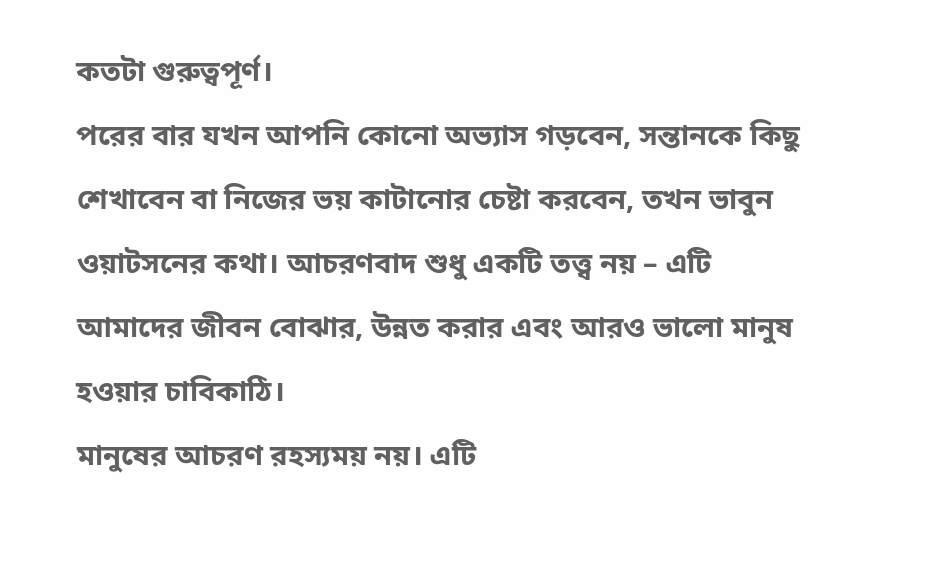কতটা গুরুত্বপূর্ণ।
পরের বার যখন আপনি কোনো অভ্যাস গড়বেন, সন্তানকে কিছু শেখাবেন বা নিজের ভয় কাটানোর চেষ্টা করবেন, তখন ভাবুন ওয়াটসনের কথা। আচরণবাদ শুধু একটি তত্ত্ব নয় – এটি আমাদের জীবন বোঝার, উন্নত করার এবং আরও ভালো মানুষ হওয়ার চাবিকাঠি।
মানুষের আচরণ রহস্যময় নয়। এটি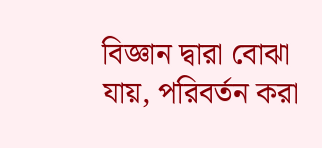বিজ্ঞান দ্বারা বোঝা যায়, পরিবর্তন করা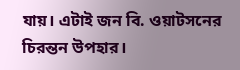যায়। এটাই জন বি. ওয়াটসনের চিরন্তন উপহার।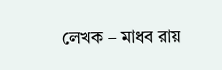লেখক – মাধব রায়